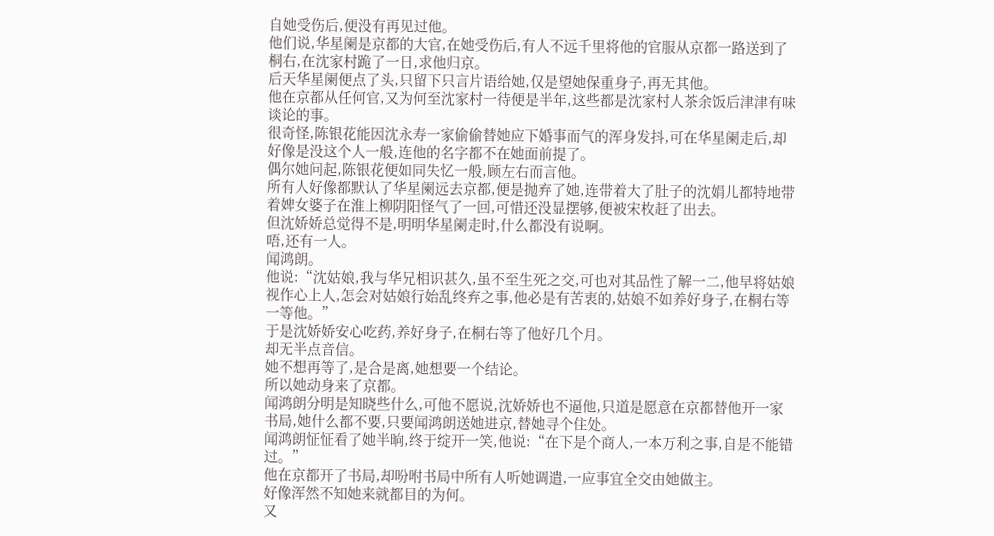自她受伤后,便没有再见过他。
他们说,华星阑是京都的大官,在她受伤后,有人不远千里将他的官服从京都一路送到了桐右,在沈家村跪了一日,求他归京。
后天华星阑便点了头,只留下只言片语给她,仅是望她保重身子,再无其他。
他在京都从任何官,又为何至沈家村一待便是半年,这些都是沈家村人茶余饭后津津有味谈论的事。
很奇怪,陈银花能因沈永寿一家偷偷替她应下婚事而气的浑身发抖,可在华星阑走后,却好像是没这个人一般,连他的名字都不在她面前提了。
偶尔她问起,陈银花便如同失忆一般,顾左右而言他。
所有人好像都默认了华星阑远去京都,便是抛弃了她,连带着大了肚子的沈娟儿都特地带着婢女婆子在淮上柳阴阳怪气了一回,可惜还没显摆够,便被宋枚赶了出去。
但沈娇娇总觉得不是,明明华星阑走时,什么都没有说啊。
唔,还有一人。
闻鸿朗。
他说:“沈姑娘,我与华兄相识甚久,虽不至生死之交,可也对其品性了解一二,他早将姑娘视作心上人,怎会对姑娘行始乱终弃之事,他必是有苦衷的,姑娘不如养好身子,在桐右等一等他。”
于是沈娇娇安心吃药,养好身子,在桐右等了他好几个月。
却无半点音信。
她不想再等了,是合是离,她想要一个结论。
所以她动身来了京都。
闻鸿朗分明是知晓些什么,可他不愿说,沈娇娇也不逼他,只道是愿意在京都替他开一家书局,她什么都不要,只要闻鸿朗送她进京,替她寻个住处。
闻鸿朗怔怔看了她半晌,终于绽开一笑,他说:“在下是个商人,一本万利之事,自是不能错过。”
他在京都开了书局,却吩咐书局中所有人听她调遣,一应事宜全交由她做主。
好像浑然不知她来就都目的为何。
又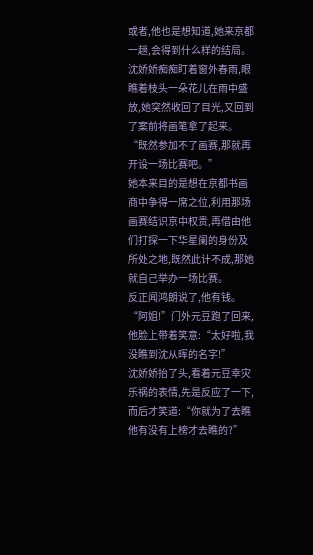或者,他也是想知道,她来京都一趟,会得到什么样的结局。
沈娇娇痴痴盯着窗外春雨,眼瞧着枝头一朵花儿在雨中盛放,她突然收回了目光,又回到了案前将画笔拿了起来。
“既然参加不了画赛,那就再开设一场比赛吧。”
她本来目的是想在京都书画商中争得一席之位,利用那场画赛结识京中权贵,再借由他们打探一下华星阑的身份及所处之地,既然此计不成,那她就自己举办一场比赛。
反正闻鸿朗说了,他有钱。
“阿姐!”门外元豆跑了回来,他脸上带着笑意:“太好啦,我没瞧到沈从晖的名字!”
沈娇娇抬了头,看着元豆幸灾乐祸的表情,先是反应了一下,而后才笑道:“你就为了去瞧他有没有上榜才去瞧的?”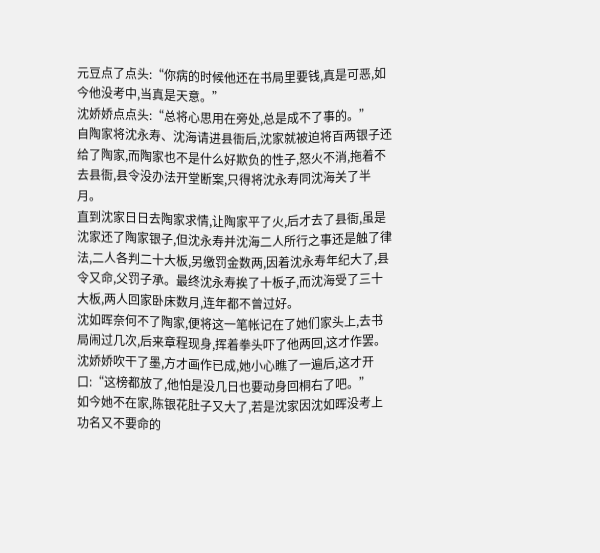元豆点了点头:“你病的时候他还在书局里要钱,真是可恶,如今他没考中,当真是天意。”
沈娇娇点点头:“总将心思用在旁处,总是成不了事的。”
自陶家将沈永寿、沈海请进县衙后,沈家就被迫将百两银子还给了陶家,而陶家也不是什么好欺负的性子,怒火不消,拖着不去县衙,县令没办法开堂断案,只得将沈永寿同沈海关了半月。
直到沈家日日去陶家求情,让陶家平了火,后才去了县衙,虽是沈家还了陶家银子,但沈永寿并沈海二人所行之事还是触了律法,二人各判二十大板,另缴罚金数两,因着沈永寿年纪大了,县令又命,父罚子承。最终沈永寿挨了十板子,而沈海受了三十大板,两人回家卧床数月,连年都不曾过好。
沈如晖奈何不了陶家,便将这一笔帐记在了她们家头上,去书局闹过几次,后来章程现身,挥着拳头吓了他两回,这才作罢。
沈娇娇吹干了墨,方才画作已成,她小心瞧了一遍后,这才开口:“这榜都放了,他怕是没几日也要动身回桐右了吧。”
如今她不在家,陈银花肚子又大了,若是沈家因沈如晖没考上功名又不要命的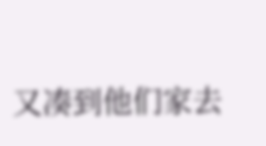又凑到他们家去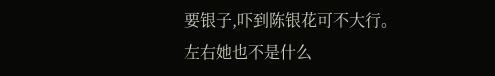要银子,吓到陈银花可不大行。
左右她也不是什么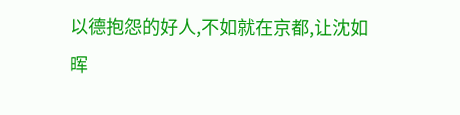以德抱怨的好人,不如就在京都,让沈如晖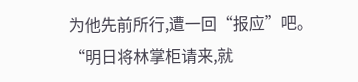为他先前所行,遭一回“报应”吧。
“明日将林掌柜请来,就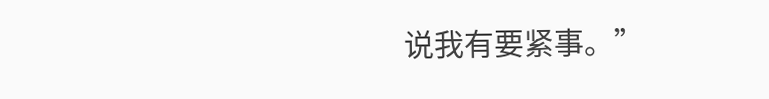说我有要紧事。”